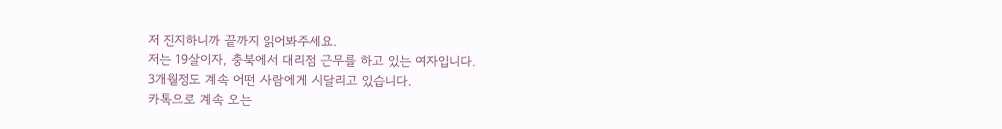저 진지하니까 끝까지 읽어봐주세요.
저는 19살이자, 충북에서 대리점 근무를 하고 있는 여자입니다.
3개월정도 계속 어떤 사람에게 시달리고 있습니다.
카톡으로 계속 오는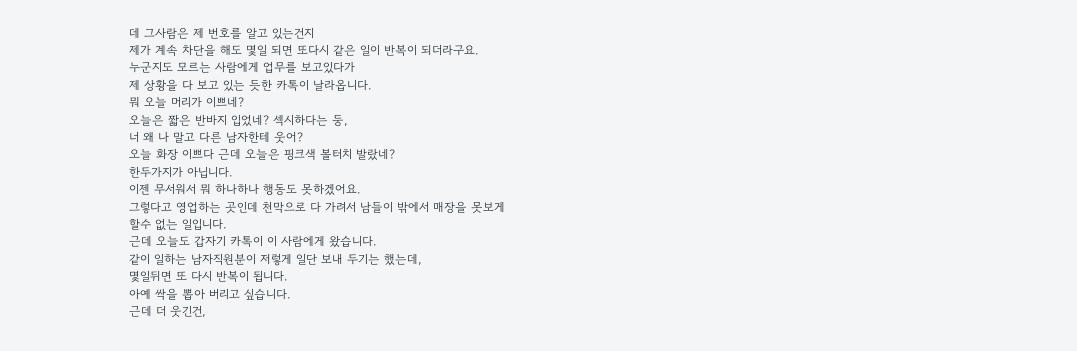데 그사람은 제 번호를 알고 있는건지
제가 계속 차단을 해도 몇일 되면 또다시 같은 일이 반복이 되더라구요.
누군지도 모르는 사람에게 업무를 보고있다가
제 상황을 다 보고 있는 듯한 카톡이 날라옵니다.
뭐 오늘 머리가 이쁘네?
오늘은 짧은 반바지 입었네? 섹시하다는 둥,
너 왜 나 말고 다른 남자한테 웃어?
오늘 화장 이쁘다 근데 오늘은 핑크색 볼터치 발랐네?
한두가지가 아닙니다.
이젠 무서워서 뭐 하나하나 행동도 못하겠어요.
그렇다고 영업하는 곳인데 천막으로 다 가려서 남들이 밖에서 매장을 못보게
할수 없는 일입니다.
근데 오늘도 갑자기 카톡이 이 사람에게 왔습니다.
같이 일하는 남자직원분이 저렇게 일단 보내 두기는 했는데,
몇일뒤면 또 다시 반복이 됩니다.
아예 싹을 뽑아 버리고 싶습니다.
근데 더 웃긴건,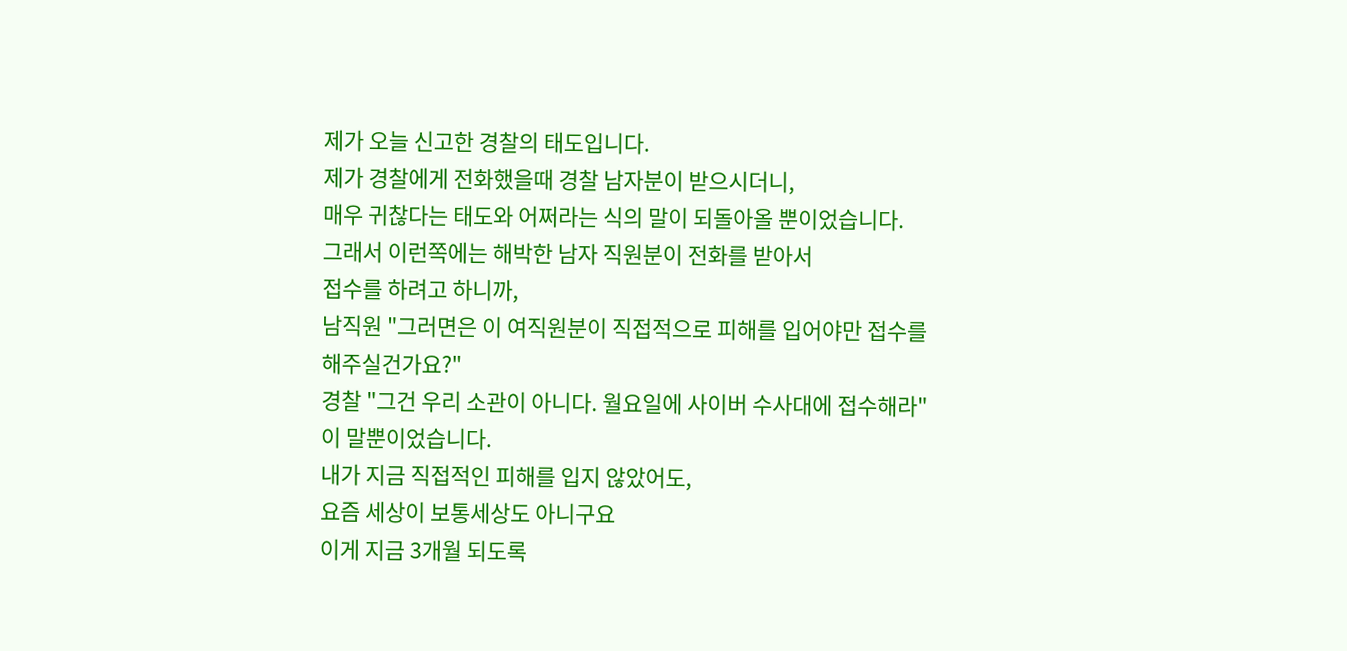제가 오늘 신고한 경찰의 태도입니다.
제가 경찰에게 전화했을때 경찰 남자분이 받으시더니,
매우 귀찮다는 태도와 어쩌라는 식의 말이 되돌아올 뿐이었습니다.
그래서 이런쪽에는 해박한 남자 직원분이 전화를 받아서
접수를 하려고 하니까,
남직원 "그러면은 이 여직원분이 직접적으로 피해를 입어야만 접수를 해주실건가요?"
경찰 "그건 우리 소관이 아니다. 월요일에 사이버 수사대에 접수해라"
이 말뿐이었습니다.
내가 지금 직접적인 피해를 입지 않았어도,
요즘 세상이 보통세상도 아니구요
이게 지금 3개월 되도록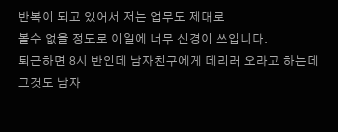반복이 되고 있어서 저는 업무도 제대로
볼수 없을 정도로 이일에 너무 신경이 쓰입니다.
퇴근하면 8시 반인데 남자친구에게 데리러 오라고 하는데
그것도 남자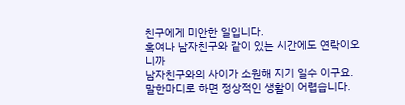친구에게 미안한 일입니다.
혹여나 남자친구와 같이 있는 시간에도 연락이오니까
남자친구와의 사이가 소원해 지기 일수 이구요.
말한마디로 하면 정상적인 생활이 어렵습니다.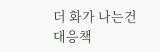더 화가 나는건 대응책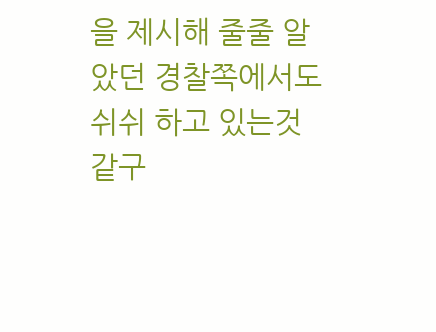을 제시해 줄줄 알았던 경찰쪽에서도
쉬쉬 하고 있는것 같구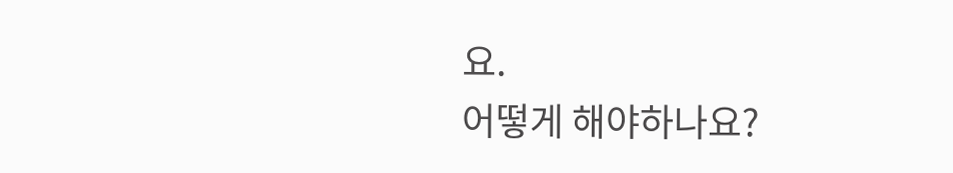요.
어떻게 해야하나요?